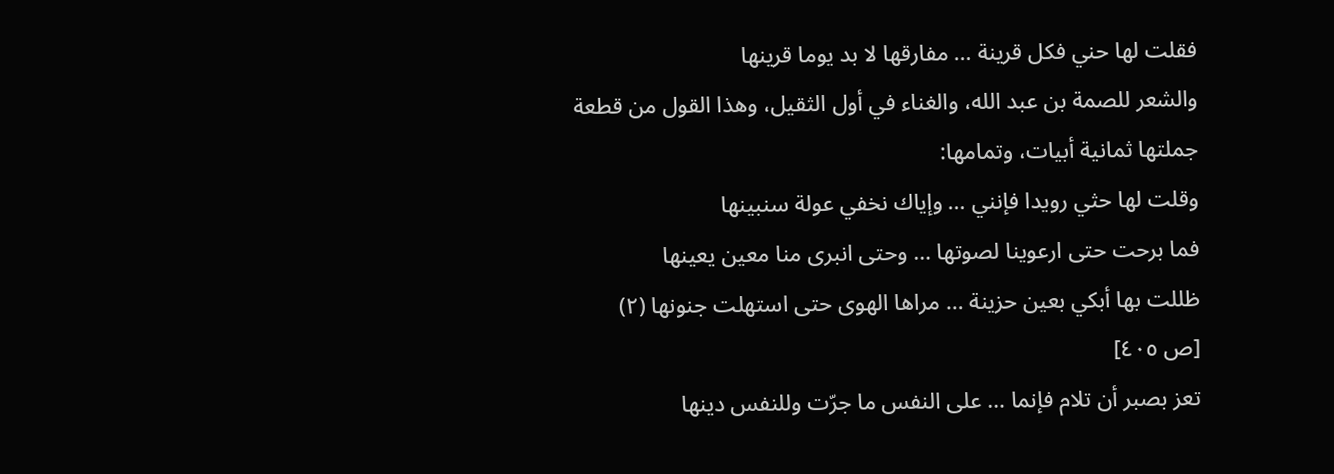فقلت لها حني فكل قرينة … مفارقها لا بد يوما قرينها
والشعر للصمة بن عبد الله، والغناء في أول الثقيل، وهذا القول من قطعة جملتها ثمانية أبيات، وتمامها:
وقلت لها حثي رويدا فإنني … وإياك نخفي عولة سنبينها
فما برحت حتى ارعوينا لصوتها … وحتى انبرى منا معين يعينها
ظللت بها أبكي بعين حزينة … مراها الهوى حتى استهلت جنونها (٢)
[ص ٤٠٥]
تعز بصبر أن تلام فإنما … على النفس ما جرّت وللنفس دينها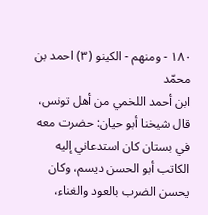١٨٠ - ومنهم - الكينو (٣) احمد بن محمّد
ابن أحمد اللخمي من أهل تونس، قال شيخنا أبو حيان: حضرت معه في بستان كان استدعاني إليه الكاتب أبو الحسن ديسم، وكان يحسن الضرب بالعود والغناء،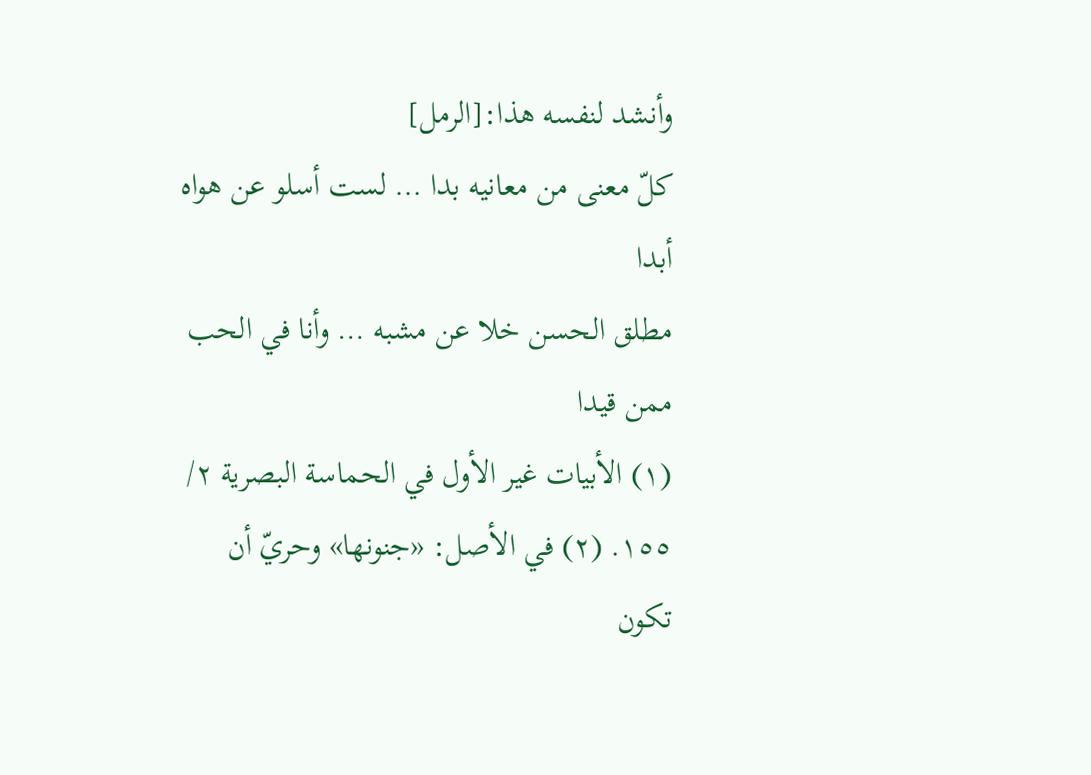وأنشد لنفسه هذا:[الرمل]
كلّ معنى من معانيه بدا … لست أسلو عن هواه أبدا
مطلق الحسن خلا عن مشبه … وأنا في الحب ممن قيدا
(١) الأبيات غير الأول في الحماسة البصرية ٢/ ١٥٥. (٢) في الأصل: «جنونها» وحريّ أن تكون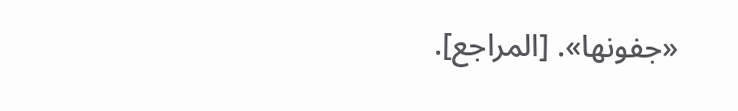«جفونها». [المراجع].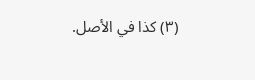(٣) كذا في الأصل.